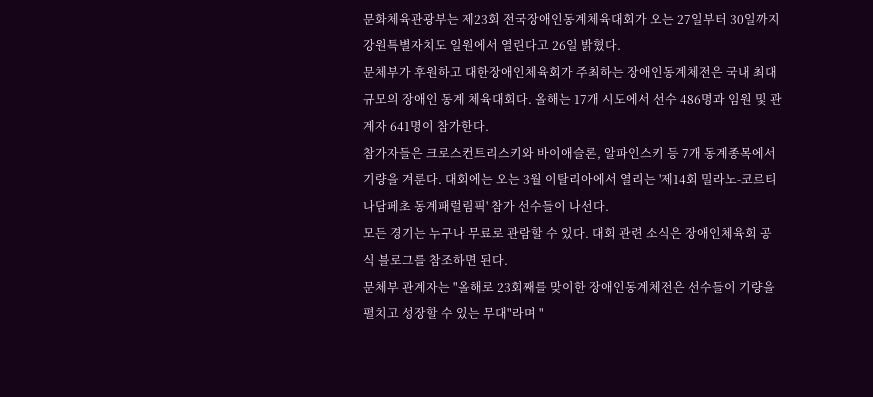문화체육관광부는 제23회 전국장애인동계체육대회가 오는 27일부터 30일까지 강원특별자치도 일원에서 열린다고 26일 밝혔다.
문체부가 후원하고 대한장애인체육회가 주최하는 장애인동계체전은 국내 최대 규모의 장애인 동계 체육대회다. 올해는 17개 시도에서 선수 486명과 임원 및 관계자 641명이 참가한다.
참가자들은 크로스컨트리스키와 바이애슬론, 알파인스키 등 7개 동계종목에서 기량을 겨룬다. 대회에는 오는 3월 이탈리아에서 열리는 '제14회 밀라노-코르티나담페초 동계패럴림픽' 참가 선수들이 나선다.
모든 경기는 누구나 무료로 관람할 수 있다. 대회 관련 소식은 장애인체육회 공식 블로그를 참조하면 된다.
문체부 관계자는 "올해로 23회째를 맞이한 장애인동계체전은 선수들이 기량을 펼치고 성장할 수 있는 무대"라며 "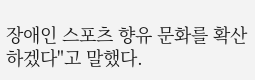장애인 스포츠 향유 문화를 확산하겠다"고 말했다.